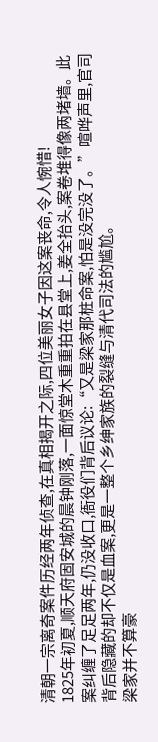清朝一宗离奇案件历经两年侦查,在真相揭开之际,四位美丽女子因这案丧命,令人惋惜!
1825年初夏,顺天府固安城的晨钟刚落,一面惊堂木重重拍在县堂上,姜全抬头,案卷堆得像两堵墙。此案纠缠了足足两年,仍没收口,衙役们背后议论:“又是梁家那桩命案,怕是没完没了。”喧哗声里,官司背后隐藏的却不仅是血案,更是一整个乡绅家族的裂缝与清代司法的尴尬。
梁家并不算豪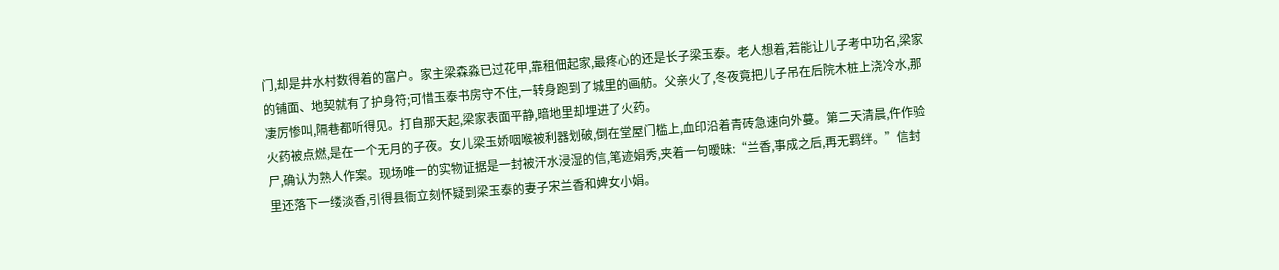门,却是井水村数得着的富户。家主梁森淼已过花甲,靠租佃起家,最疼心的还是长子梁玉泰。老人想着,若能让儿子考中功名,梁家的铺面、地契就有了护身符;可惜玉泰书房守不住,一转身跑到了城里的画舫。父亲火了,冬夜竟把儿子吊在后院木桩上浇冷水,那凄厉惨叫,隔巷都听得见。打自那天起,梁家表面平静,暗地里却埋进了火药。
火药被点燃,是在一个无月的子夜。女儿梁玉娇咽喉被利器划破,倒在堂屋门槛上,血印沿着青砖急速向外蔓。第二天清晨,仵作验尸,确认为熟人作案。现场唯一的实物证据是一封被汗水浸湿的信,笔迹娟秀,夹着一句暧昧:“兰香,事成之后,再无羁绊。”信封里还落下一缕淡香,引得县衙立刻怀疑到梁玉泰的妻子宋兰香和婢女小娟。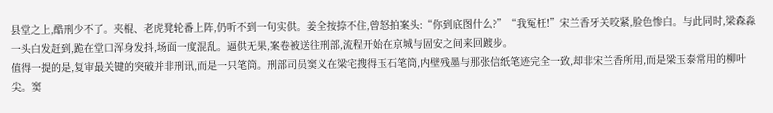县堂之上,酷刑少不了。夹棍、老虎凳轮番上阵,仍听不到一句实供。姜全按捺不住,曾怒拍案头:“你到底图什么?”“我冤枉!”宋兰香牙关咬紧,脸色惨白。与此同时,梁森淼一头白发赶到,跪在堂口浑身发抖,场面一度混乱。逼供无果,案卷被送往刑部,流程开始在京城与固安之间来回踱步。
值得一提的是,复审最关键的突破并非刑讯,而是一只笔筒。刑部司员窦义在梁宅搜得玉石笔筒,内壁残墨与那张信纸笔迹完全一致,却非宋兰香所用,而是梁玉泰常用的柳叶尖。窦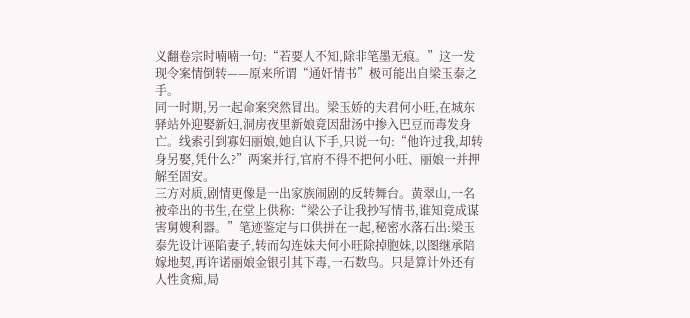义翻卷宗时喃喃一句:“若要人不知,除非笔墨无痕。”这一发现令案情倒转——原来所谓“通奸情书”极可能出自梁玉泰之手。
同一时期,另一起命案突然冒出。梁玉娇的夫君何小旺,在城东驿站外迎娶新妇,洞房夜里新娘竟因甜汤中掺入巴豆而毒发身亡。线索引到寡妇丽娘,她自认下手,只说一句:“他许过我,却转身另娶,凭什么?”两案并行,官府不得不把何小旺、丽娘一并押解至固安。
三方对质,剧情更像是一出家族闹剧的反转舞台。黄翠山,一名被牵出的书生,在堂上供称:“梁公子让我抄写情书,谁知竟成谋害舅嫂利器。”笔迹鉴定与口供拼在一起,秘密水落石出:梁玉泰先设计诬陷妻子,转而勾连妹夫何小旺除掉胞妹,以图继承陪嫁地契,再许诺丽娘金银引其下毒,一石数鸟。只是算计外还有人性贪痴,局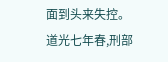面到头来失控。
道光七年春,刑部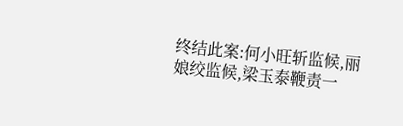终结此案:何小旺斩监候,丽娘绞监候,梁玉泰鞭责一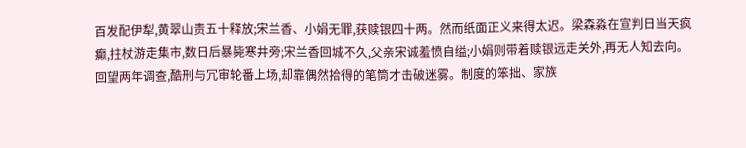百发配伊犁,黄翠山责五十释放;宋兰香、小娟无罪,获赎银四十两。然而纸面正义来得太迟。梁森淼在宣判日当天疯癫,拄杖游走集市,数日后暴毙寒井旁;宋兰香回城不久,父亲宋诚羞愤自缢;小娟则带着赎银远走关外,再无人知去向。
回望两年调查,酷刑与冗审轮番上场,却靠偶然拾得的笔筒才击破迷雾。制度的笨拙、家族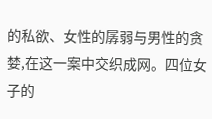的私欲、女性的孱弱与男性的贪婪,在这一案中交织成网。四位女子的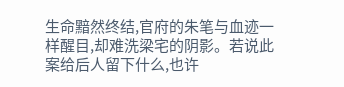生命黯然终结,官府的朱笔与血迹一样醒目,却难洗梁宅的阴影。若说此案给后人留下什么,也许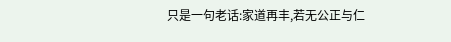只是一句老话:家道再丰,若无公正与仁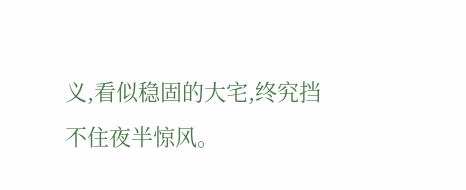义,看似稳固的大宅,终究挡不住夜半惊风。